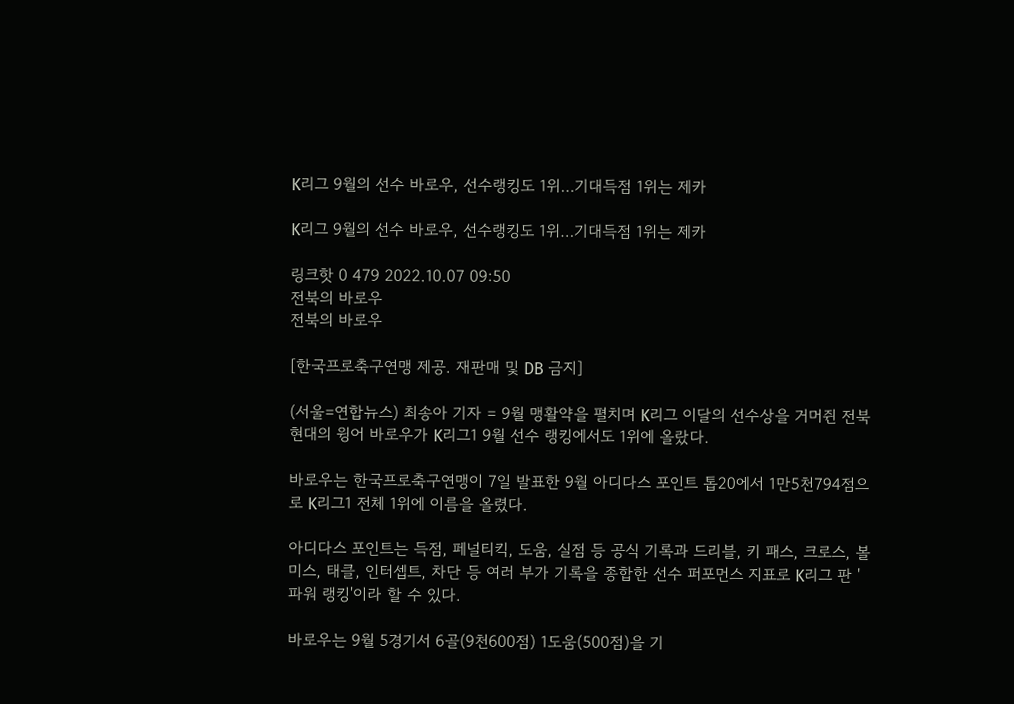K리그 9월의 선수 바로우, 선수랭킹도 1위…기대득점 1위는 제카

K리그 9월의 선수 바로우, 선수랭킹도 1위…기대득점 1위는 제카

링크핫 0 479 2022.10.07 09:50
전북의 바로우
전북의 바로우

[한국프로축구연맹 제공. 재판매 및 DB 금지]

(서울=연합뉴스) 최송아 기자 = 9월 맹활약을 펼치며 K리그 이달의 선수상을 거머쥔 전북 현대의 윙어 바로우가 K리그1 9월 선수 랭킹에서도 1위에 올랐다.

바로우는 한국프로축구연맹이 7일 발표한 9월 아디다스 포인트 톱20에서 1만5천794점으로 K리그1 전체 1위에 이름을 올렸다.

아디다스 포인트는 득점, 페널티킥, 도움, 실점 등 공식 기록과 드리블, 키 패스, 크로스, 볼 미스, 태클, 인터셉트, 차단 등 여러 부가 기록을 종합한 선수 퍼포먼스 지표로 K리그 판 '파워 랭킹'이라 할 수 있다.

바로우는 9월 5경기서 6골(9천600점) 1도움(500점)을 기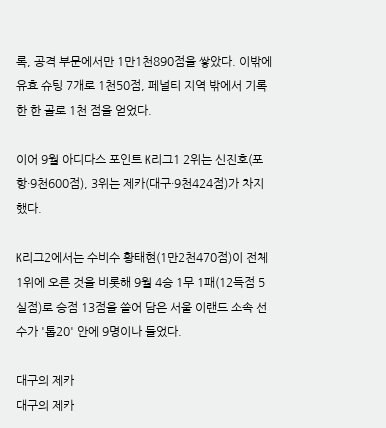록, 공격 부문에서만 1만1천890점을 쌓았다. 이밖에 유효 슈팅 7개로 1천50점, 페널티 지역 밖에서 기록한 한 골로 1천 점을 얻었다.

이어 9월 아디다스 포인트 K리그1 2위는 신진호(포항·9천600점), 3위는 제카(대구·9천424점)가 차지했다.

K리그2에서는 수비수 황태현(1만2천470점)이 전체 1위에 오른 것을 비롯해 9월 4승 1무 1패(12득점 5실점)로 승점 13점을 쓸어 담은 서울 이랜드 소속 선수가 '톱20' 안에 9명이나 들었다.

대구의 제카
대구의 제카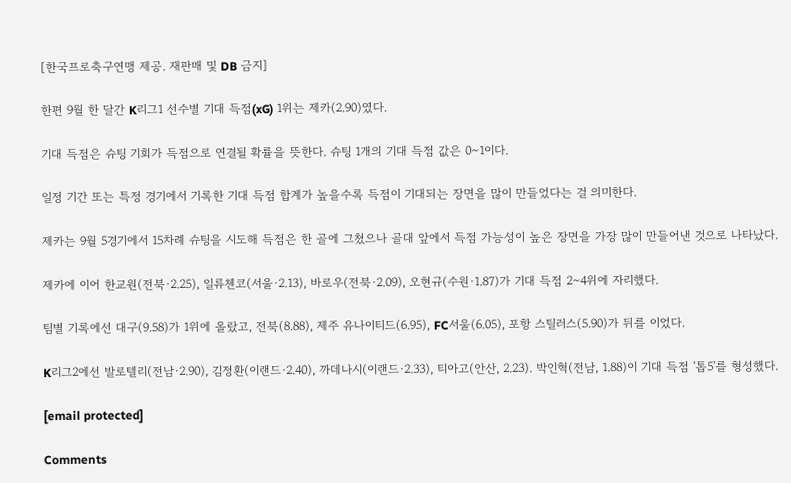[한국프로축구연맹 제공. 재판매 및 DB 금지]

한편 9월 한 달간 K리그1 선수별 기대 득점(xG) 1위는 제카(2.90)였다.

기대 득점은 슈팅 기회가 득점으로 연결될 확률을 뜻한다. 슈팅 1개의 기대 득점 값은 0∼1이다.

일정 기간 또는 특정 경기에서 기록한 기대 득점 합계가 높을수록 득점이 기대되는 장면을 많이 만들었다는 걸 의미한다.

제카는 9월 5경기에서 15차례 슈팅을 시도해 득점은 한 골에 그쳤으나 골대 앞에서 득점 가능성이 높은 장면을 가장 많이 만들어낸 것으로 나타났다.

제카에 이어 한교원(전북·2.25), 일류첸코(서울·2.13), 바로우(전북·2.09), 오현규(수원·1.87)가 기대 득점 2∼4위에 자리했다.

팀별 기록에선 대구(9.58)가 1위에 올랐고, 전북(8.88), 제주 유나이티드(6.95), FC서울(6.05), 포항 스틸러스(5.90)가 뒤를 이었다.

K리그2에선 발로텔리(전남·2.90), 김정환(이랜드·2.40), 까데나시(이랜드·2.33), 티아고(안산, 2.23). 박인혁(전남, 1.88)이 기대 득점 '톱5'를 형성했다.

[email protected]

Comments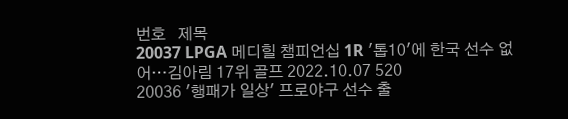번호   제목
20037 LPGA 메디힐 챔피언십 1R '톱10'에 한국 선수 없어…김아림 17위 골프 2022.10.07 520
20036 '행패가 일상' 프로야구 선수 출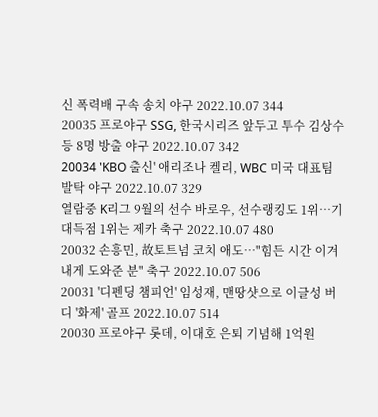신 폭력배 구속 송치 야구 2022.10.07 344
20035 프로야구 SSG, 한국시리즈 앞두고 투수 김상수 등 8명 방출 야구 2022.10.07 342
20034 'KBO 출신' 애리조나 켈리, WBC 미국 대표팀 발탁 야구 2022.10.07 329
열람중 K리그 9월의 선수 바로우, 선수랭킹도 1위…기대득점 1위는 제카 축구 2022.10.07 480
20032 손흥민, 故토트넘 코치 애도…"힘든 시간 이겨내게 도와준 분" 축구 2022.10.07 506
20031 '디펜딩 챔피언' 임성재, 맨땅샷으로 이글성 버디 '화제' 골프 2022.10.07 514
20030 프로야구 롯데, 이대호 은퇴 기념해 1억원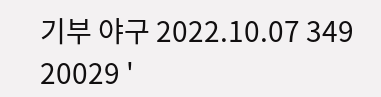기부 야구 2022.10.07 349
20029 '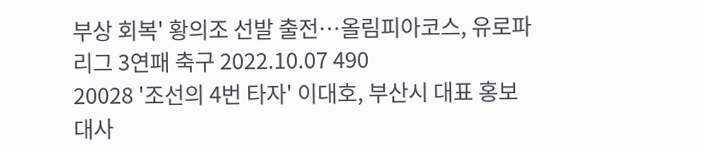부상 회복' 황의조 선발 출전…올림피아코스, 유로파리그 3연패 축구 2022.10.07 490
20028 '조선의 4번 타자' 이대호, 부산시 대표 홍보대사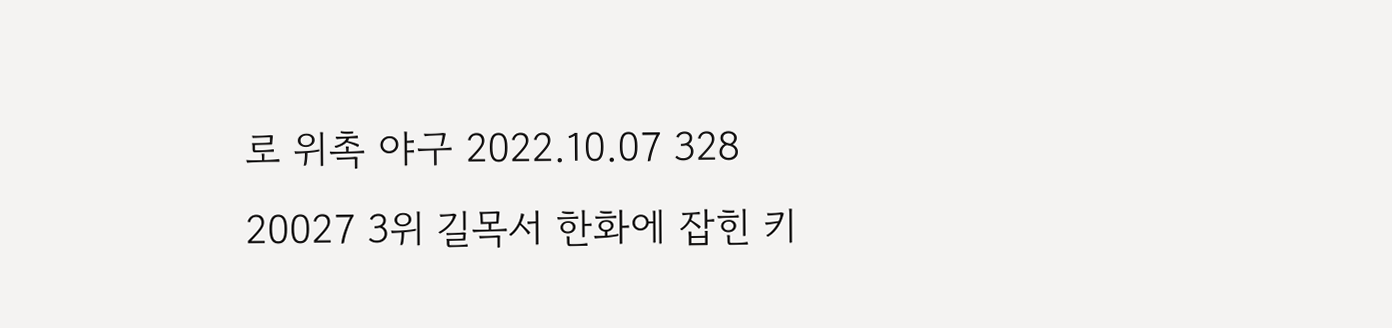로 위촉 야구 2022.10.07 328
20027 3위 길목서 한화에 잡힌 키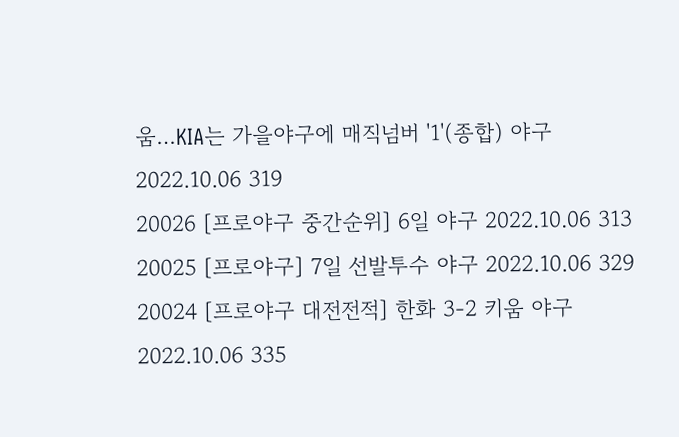움…KIA는 가을야구에 매직넘버 '1'(종합) 야구 2022.10.06 319
20026 [프로야구 중간순위] 6일 야구 2022.10.06 313
20025 [프로야구] 7일 선발투수 야구 2022.10.06 329
20024 [프로야구 대전전적] 한화 3-2 키움 야구 2022.10.06 335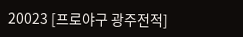20023 [프로야구 광주전적]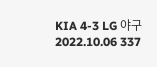KIA 4-3 LG 야구 2022.10.06 337